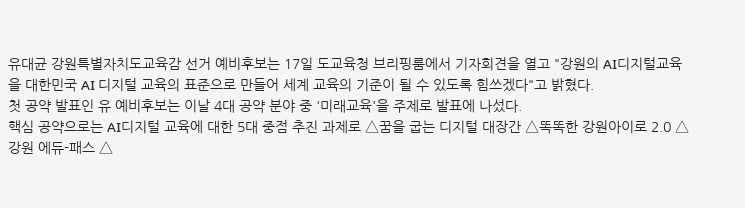유대균 강원특별자치도교육감 선거 예비후보는 17일 도교육청 브리핑룸에서 기자회견을 열고 "강원의 AI디지털교육을 대한민국 AI 디지털 교육의 표준으로 만들어 세계 교육의 기준이 될 수 있도록 힘쓰겠다"고 밝혔다.
첫 공약 발표인 유 예비후보는 이날 4대 공약 분야 중 '미래교육'을 주제로 발표에 나섰다.
핵심 공약으로는 AI디지털 교육에 대한 5대 중점 추진 과제로 △꿈을 굽는 디지털 대장간 △똑똑한 강원아이로 2.0 △강원 에듀-패스 △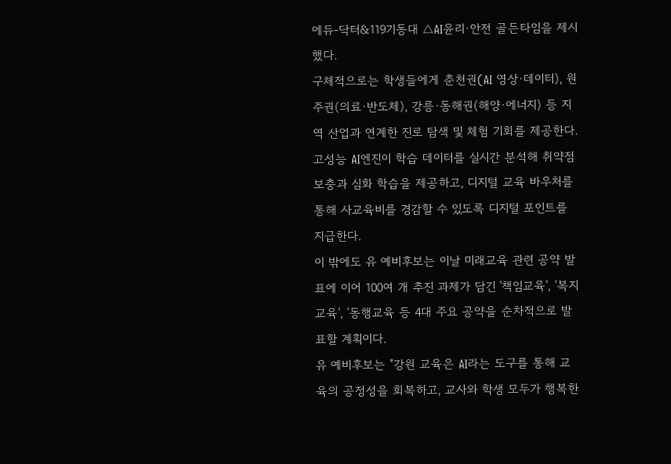에듀-닥터&119기동대 △AI윤리·안전 골든타임을 제시했다.
구체적으로는 학생들에게 춘천권(AI 영상·데이터), 원주권(의료·반도체), 강릉·동해권(해양·에너지) 등 지역 산업과 연계한 진로 탐색 및 체험 기회를 제공한다.
고성능 AI엔진이 학습 데이터를 실시간 분석해 취약점 보충과 심화 학습을 제공하고, 디지털 교육 바우처를 통해 사교육비를 경감할 수 있도록 디지털 포인트를 지급한다.
이 밖에도 유 예비후보는 이날 미래교육 관련 공약 발표에 이어 100여 개 추진 과제가 담긴 '책임교육', '복지교육', '동행교육 등 4대 주요 공약을 순차적으로 발표할 계획이다.
유 예비후보는 "강원 교육은 AI라는 도구를 통해 교육의 공정성을 회복하고, 교사와 학생 모두가 행복한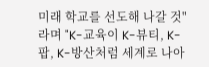미래 학교를 선도해 나갈 것" 라며 "K-교육이 K-뷰티, K-팝, K-방산처럼 세계로 나아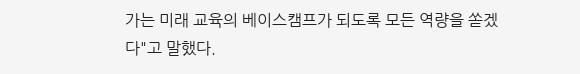가는 미래 교육의 베이스캠프가 되도록 모든 역량을 쏟겠다"고 말했다.